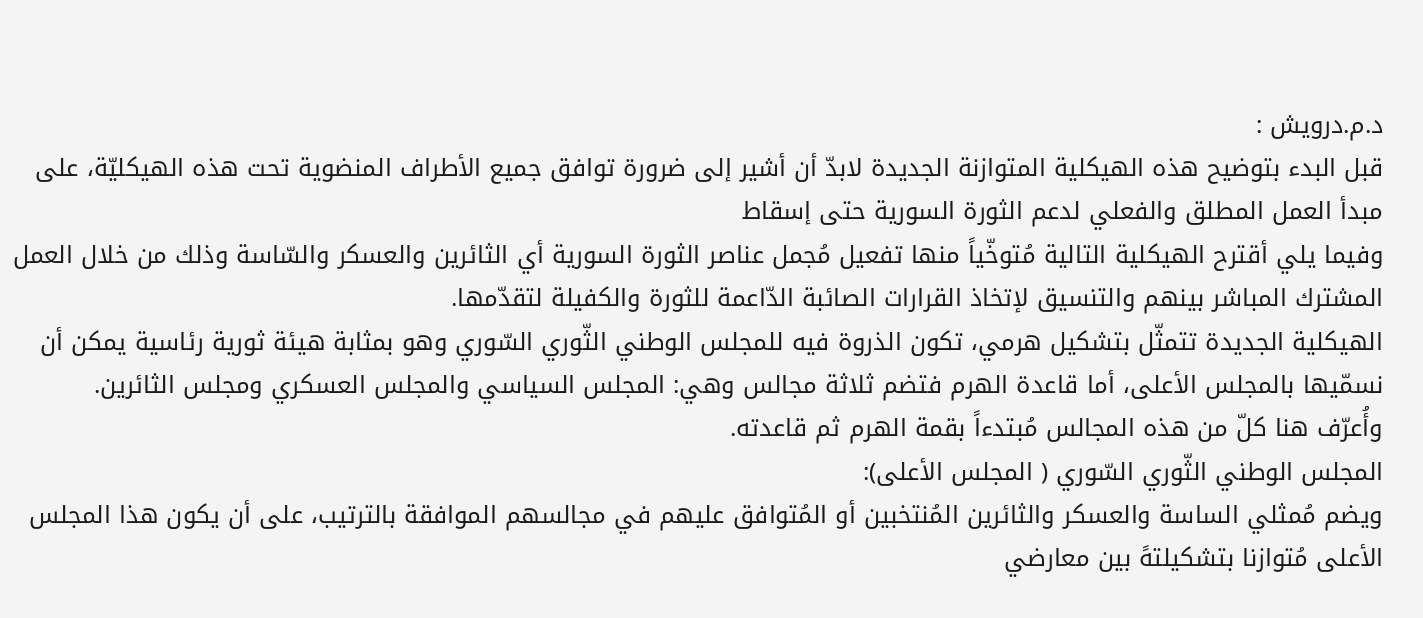د.م.درويش :
قبل البدء بتوضيح هذه الهيكلية المتوازنة الجديدة لابدّ أن أشير إلى ضرورة توافق جميع الأطراف المنضوية تحت هذه الهيكليّة، على مبدأ العمل المطلق والفعلي لدعم الثورة السورية حتى إسقاط
وفيما يلي أقترح الهيكلية التالية مُتوخّياً منها تفعيل مُجمل عناصر الثورة السورية أي الثائرين والعسكر والسّاسة وذلك من خلال العمل المشترك المباشر بينهم والتنسيق لإتخاذ القرارات الصائبة الدّاعمة للثورة والكفيلة لتقدّمها.
الهيكلية الجديدة تتمثّل بتشكيل هرمي، تكون الذروة فيه للمجلس الوطني الثّوري السّوري وهو بمثابة هيئة ثورية رئاسية يمكن أن نسمّيها بالمجلس الأعلى، أما قاعدة الهرم فتضم ثلاثة مجالس وهي: المجلس السياسي والمجلس العسكري ومجلس الثائرين.
وأُعرّف هنا كلّ من هذه المجالس مُبتدءاً بقمة الهرم ثم قاعدته.
المجلس الوطني الثّوري السّوري ( المجلس الأعلى):
ويضم مُمثلي الساسة والعسكر والثائرين المُنتخبين أو المُتوافق عليهم في مجالسهم الموافقة بالترتيب، على أن يكون هذا المجلس الأعلى مُتوازنا بتشكيلتهً بين معارضي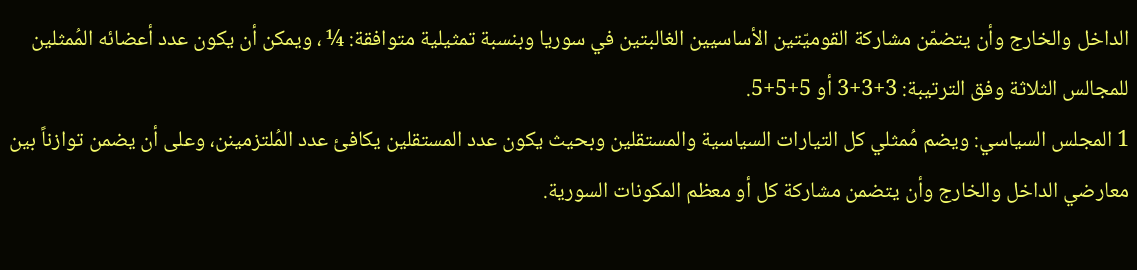الداخل والخارج وأن يتضمّن مشاركة القوميّتين الأساسيين الغالبتين في سوريا وبنسبة تمثيلية متوافقة: ¼ ، ويمكن أن يكون عدد أعضائه المُمثلين للمجالس الثلاثة وفق الترتيبة: 3+3+3 أو 5+5+5.
1 المجلس السياسي: ويضم مُمثلي كل التيارات السياسية والمستقلين وبحيث يكون عدد المستقلين يكافئ عدد المُلتزمينن، وعلى أن يضمن توازناً بين معارضي الداخل والخارج وأن يتضمن مشاركة كل أو معظم المكونات السورية.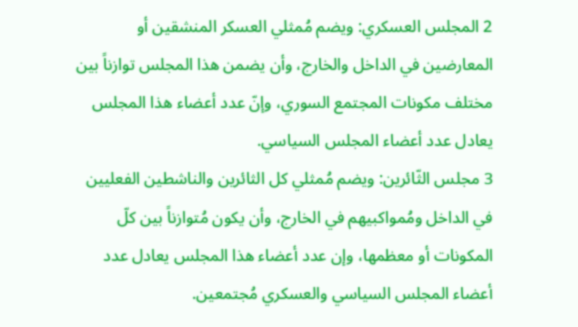2 المجلس العسكري: ويضم مُمثلي العسكر المنشقين أو المعارضين في الداخل والخارج، وأن يضمن هذا المجلس توازناً بين مختلف مكونات المجتمع السوري، وإنّ عدد أعضاء هذا المجلس يعادل عدد أعضاء المجلس السياسي.
3 مجلس الثّائرين: ويضم مُمثلي كل الثائرين والناشطين الفعليين في الداخل ومُمواكبيهم في الخارج، وأن يكون مُتوازناً بين كلّ المكونات أو معظمها، وإن عدد أعضاء هذا المجلس يعادل عدد أعضاء المجلس السياسي والعسكري مُجتمعين.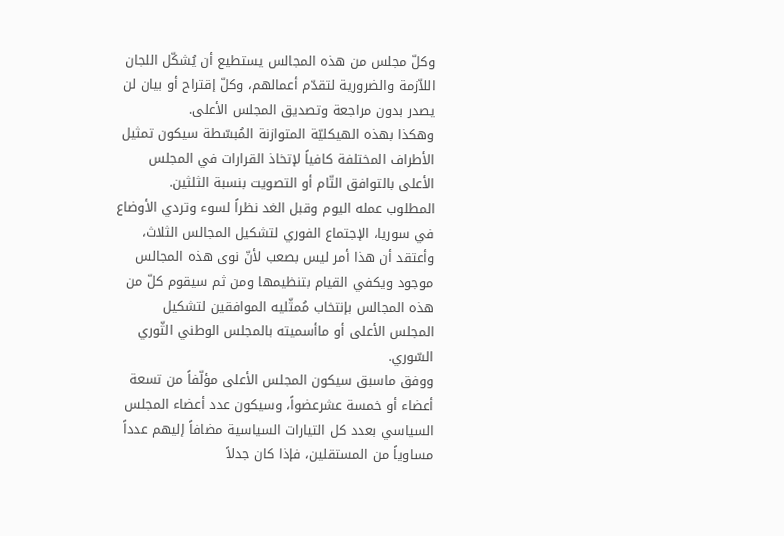وكلّ مجلس من هذه المجالس يستطيع أن يُشكّل اللجان اللاّزمة والضرورية لتقدّم أعمالهم، وكلّ إقتراح أو بيان لن يصدر بدون مراجعة وتصديق المجلس الأعلى.
وهكذا بهذه الهيكليّة المتوازنة المُبسّطة سيكون تمثيل الأطراف المختلفة كافياً لإتخاذ القرارات في المجلس الأعلى بالتوافق التّام أو التصويت بنسبة الثلثين.
المطلوب عمله اليوم وقبل الغد نظراً لسوء وتردي الأوضاع في سوريا، الإجتماع الفوري لتشكيل المجالس الثلاث، وأعتقد أن هذا أمر ليس بصعب لأنّ نوى هذه المجالس موجود ويكفي القيام بتنظيمها ومن ثم سيقوم كلّ من هذه المجالس بإنتخاب مُمثّليه الموافقين لتشكيل المجلس الأعلى أو ماأسميته بالمجلس الوطني الثّوري السّوري.
ووفق ماسبق سيكون المجلس الأعلى مؤلّفاً من تسعة أعضاء أو خمسة عشرعضواً، وسيكون عدد أعضاء المجلس السياسي بعدد كل التيارات السياسية مضافاً إليهم عدداً مساوياً من المستقلين، فإذا كان جدلاً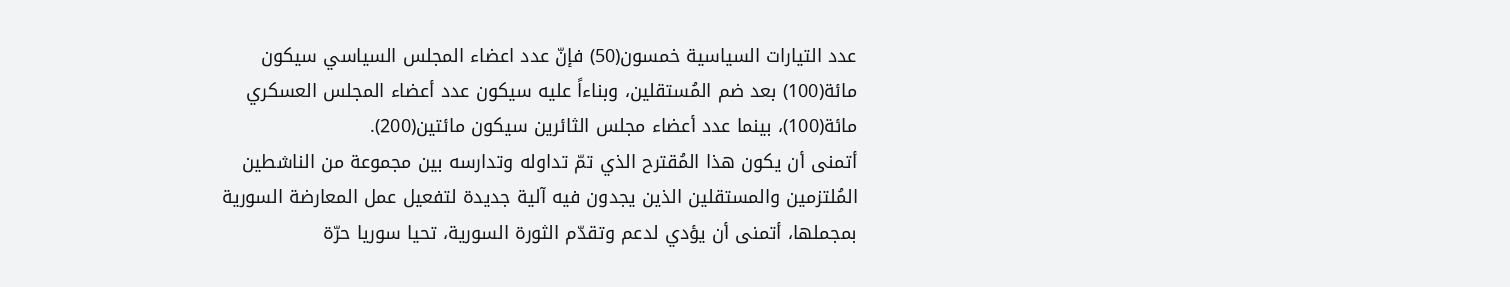عدد التيارات السياسية خمسون(50) فإنّ عدد اعضاء المجلس السياسي سيكون مائة(100) بعد ضم المُستقلين، وبناءاً عليه سيكون عدد أعضاء المجلس العسكري مائة(100)، بينما عدد أعضاء مجلس الثائرين سيكون مائتين(200).
أتمنى أن يكون هذا المُقترح الذي تمّ تداوله وتدارسه بين مجموعة من الناشطين المُلتزمين والمستقلين الذين يجدون فيه آلية جديدة لتفعيل عمل المعارضة السورية بمجملها، أتمنى أن يؤدي لدعم وتقدّم الثورة السورية، تحيا سوريا حرّة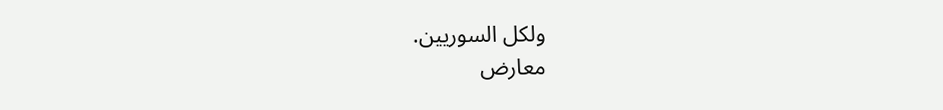ولكل السوريين.
معارض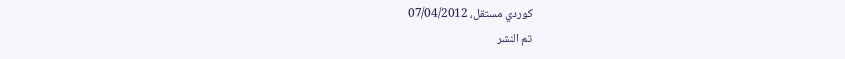كوردي مستقل، 07/04/2012
تم النشر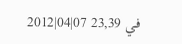في 23,39 07|04|2012